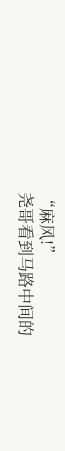“麻风!”
尧哥看到马路中间的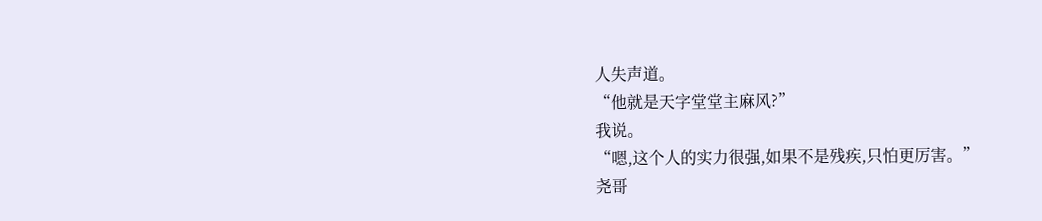人失声道。
“他就是天字堂堂主麻风?”
我说。
“嗯,这个人的实力很强,如果不是残疾,只怕更厉害。”
尧哥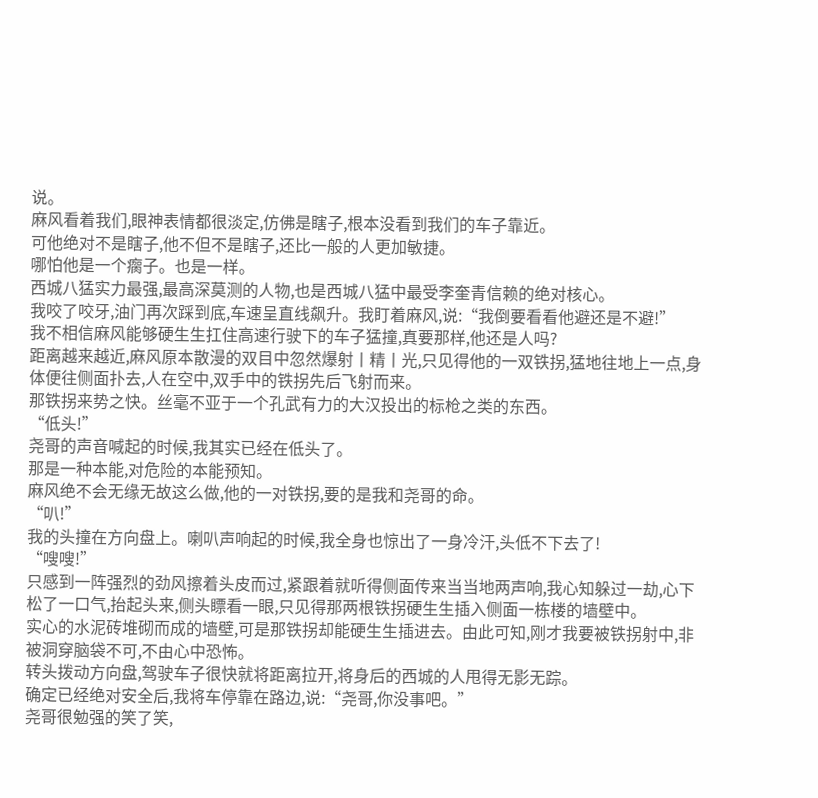说。
麻风看着我们,眼神表情都很淡定,仿佛是瞎子,根本没看到我们的车子靠近。
可他绝对不是瞎子,他不但不是瞎子,还比一般的人更加敏捷。
哪怕他是一个瘸子。也是一样。
西城八猛实力最强,最高深莫测的人物,也是西城八猛中最受李奎青信赖的绝对核心。
我咬了咬牙,油门再次踩到底,车速呈直线飙升。我盯着麻风,说:“我倒要看看他避还是不避!”
我不相信麻风能够硬生生扛住高速行驶下的车子猛撞,真要那样,他还是人吗?
距离越来越近,麻风原本散漫的双目中忽然爆射丨精丨光,只见得他的一双铁拐,猛地往地上一点,身体便往侧面扑去,人在空中,双手中的铁拐先后飞射而来。
那铁拐来势之快。丝毫不亚于一个孔武有力的大汉投出的标枪之类的东西。
“低头!”
尧哥的声音喊起的时候,我其实已经在低头了。
那是一种本能,对危险的本能预知。
麻风绝不会无缘无故这么做,他的一对铁拐,要的是我和尧哥的命。
“叭!”
我的头撞在方向盘上。喇叭声响起的时候,我全身也惊出了一身冷汗,头低不下去了!
“嗖嗖!”
只感到一阵强烈的劲风擦着头皮而过,紧跟着就听得侧面传来当当地两声响,我心知躲过一劫,心下松了一口气,抬起头来,侧头瞟看一眼,只见得那两根铁拐硬生生插入侧面一栋楼的墙壁中。
实心的水泥砖堆砌而成的墙壁,可是那铁拐却能硬生生插进去。由此可知,刚才我要被铁拐射中,非被洞穿脑袋不可,不由心中恐怖。
转头拨动方向盘,驾驶车子很快就将距离拉开,将身后的西城的人甩得无影无踪。
确定已经绝对安全后,我将车停靠在路边,说:“尧哥,你没事吧。”
尧哥很勉强的笑了笑,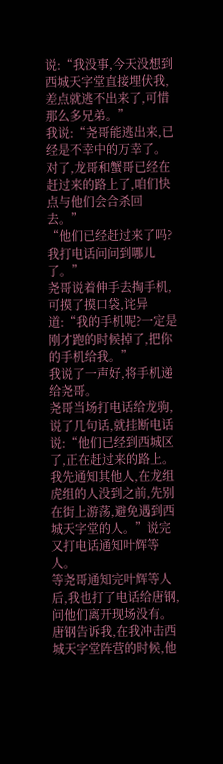说:“我没事,今天没想到西城天字堂直接埋伏我,差点就逃不出来了,可惜那么多兄弟。”
我说:“尧哥能逃出来,已经是不幸中的万幸了。对了,龙哥和蟹哥已经在赶过来的路上了,咱们快点与他们会合杀回去。”
“他们已经赶过来了吗?我打电话问问到哪儿了。”
尧哥说着伸手去掏手机,可摸了摸口袋,诧异道:“我的手机呢?一定是刚才跑的时候掉了,把你的手机给我。”
我说了一声好,将手机递给尧哥。
尧哥当场打电话给龙驹,说了几句话,就挂断电话说:“他们已经到西城区了,正在赶过来的路上。我先通知其他人,在龙组虎组的人没到之前,先别在街上游荡,避免遇到西城天字堂的人。”说完又打电话通知叶辉等人。
等尧哥通知完叶辉等人后,我也打了电话给唐钢,问他们离开现场没有。
唐钢告诉我,在我冲击西城天字堂阵营的时候,他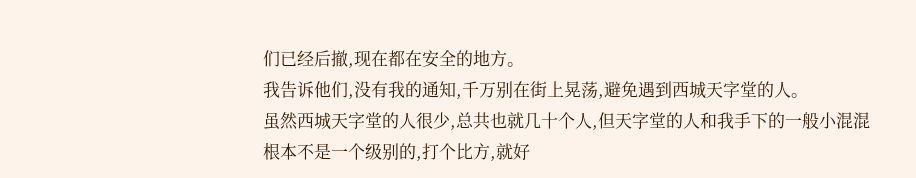们已经后撤,现在都在安全的地方。
我告诉他们,没有我的通知,千万别在街上晃荡,避免遇到西城天字堂的人。
虽然西城天字堂的人很少,总共也就几十个人,但天字堂的人和我手下的一般小混混根本不是一个级别的,打个比方,就好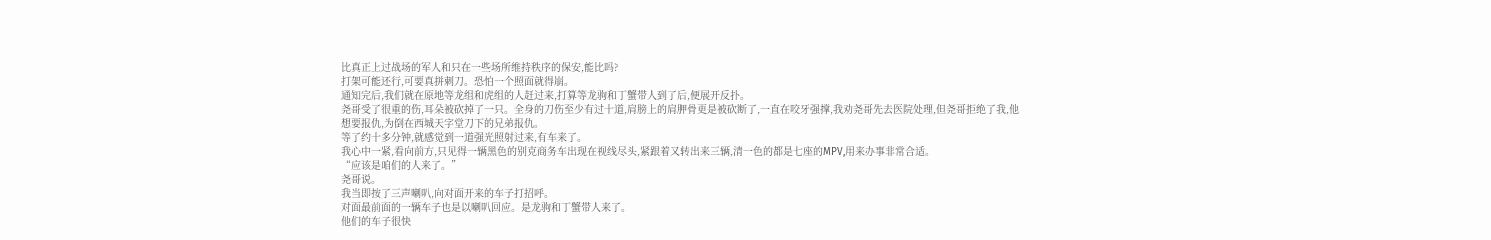比真正上过战场的军人和只在一些场所维持秩序的保安,能比吗?
打架可能还行,可要真拼刺刀。恐怕一个照面就得崩。
通知完后,我们就在原地等龙组和虎组的人赶过来,打算等龙驹和丁蟹带人到了后,便展开反扑。
尧哥受了很重的伤,耳朵被砍掉了一只。全身的刀伤至少有过十道,肩膀上的肩胛骨更是被砍断了,一直在咬牙强撑,我劝尧哥先去医院处理,但尧哥拒绝了我,他想要报仇,为倒在西城天字堂刀下的兄弟报仇。
等了约十多分钟,就感觉到一道强光照射过来,有车来了。
我心中一紧,看向前方,只见得一辆黑色的别克商务车出现在视线尽头,紧跟着又转出来三辆,清一色的都是七座的MPV,用来办事非常合适。
“应该是咱们的人来了。”
尧哥说。
我当即按了三声喇叭,向对面开来的车子打招呼。
对面最前面的一辆车子也是以喇叭回应。是龙驹和丁蟹带人来了。
他们的车子很快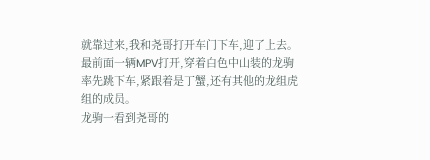就靠过来,我和尧哥打开车门下车,迎了上去。
最前面一辆MPV打开,穿着白色中山装的龙驹率先跳下车,紧跟着是丁蟹,还有其他的龙组虎组的成员。
龙驹一看到尧哥的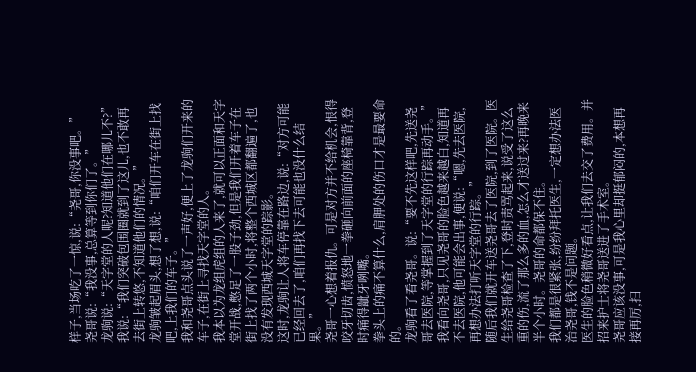样子,当场吃了一惊,说:“尧哥,你没事吧。”
尧哥说:“我没事,总算等到你们了。”
龙驹说:“天字堂的人呢?知道他们在哪儿不?”
我说:“我们突破包围圈就到了这儿,也不敢再去街上转悠,不知道他们的情况。”
龙驹皱起眉头,想了想,说:“咱们开车在街上找吧,上我们的车子。”
我和尧哥点头说了一声好,便上了龙驹们开来的车子,在街上寻找天字堂的人。
我本以为龙组虎组的人来了,就可以正面和天字堂开战,憋足了一股子劲,但是我们开着车子在街上找了两个小时,将整个西城区都翻遍了,也没有发现西城天字堂的踪影。
这时,龙驹让人将车停靠在路边,说:“对方可能已经回去了,咱们再找下去可能也没什么结果。”
尧哥一心想着报仇。可是对方并不给机会,恨得咬牙切齿,愤怒地一拳砸向前面的座椅靠背,登时痛得龇牙咧嘴。
拳头上的痛不算什么,肩胛处的伤口才是最要命的。
龙驹看了看尧哥。说:“要不先这样吧,先送尧哥去医院,等掌握到了天字堂的行踪再动手。”
我看向尧哥,只见尧哥的脸色越来越白,知道再不去医院,他可能会出事,便说:“嗯,先去医院,再想办法打听天字堂的行踪。”
随后我们就开车送尧哥去了医院,到了医院。医生给尧哥检查了下,登时责骂起来,说受了这么重的伤,流了那么多的血,怎么才送过来?再晚来半个小时。尧哥的命都保不住。
我们都是很紧张,纷纷拜托医生,一定想办法医治尧哥,钱不是问题。
医生的脸色稍微好看点,让我们去交了费用。并招来护士将尧哥送进了手术室。
尧哥应该没事,可是我心里却挺郁闷的,本想再接再厉,扫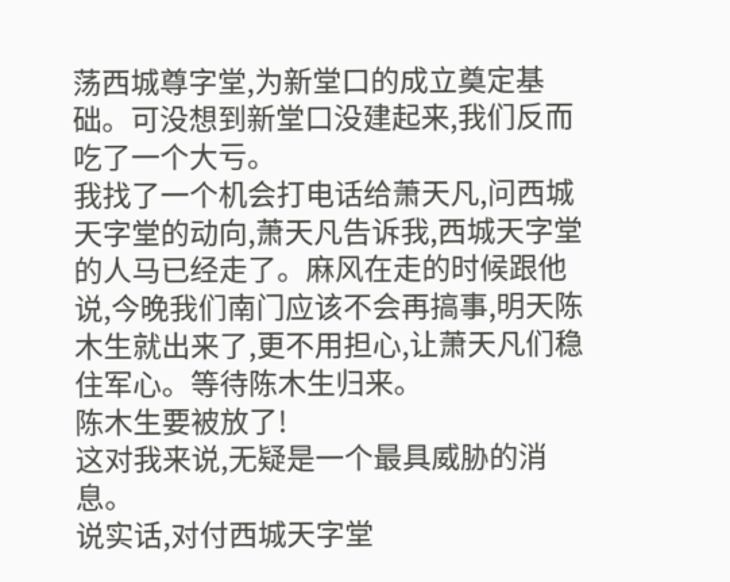荡西城尊字堂,为新堂口的成立奠定基础。可没想到新堂口没建起来,我们反而吃了一个大亏。
我找了一个机会打电话给萧天凡,问西城天字堂的动向,萧天凡告诉我,西城天字堂的人马已经走了。麻风在走的时候跟他说,今晚我们南门应该不会再搞事,明天陈木生就出来了,更不用担心,让萧天凡们稳住军心。等待陈木生归来。
陈木生要被放了!
这对我来说,无疑是一个最具威胁的消息。
说实话,对付西城天字堂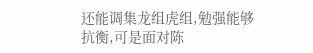还能调集龙组虎组,勉强能够抗衡,可是面对陈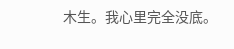木生。我心里完全没底。